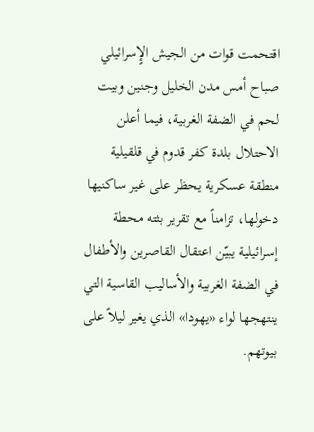اقتحمت قوات من الجيش الإٍسرائيلي صباح أمس مدن الخليل وجنين وبيت لحم في الضفة الغربية، فيما أعلن الاحتلال بلدة كفر قدوم في قلقيلية منطقة عسكرية يحظر على غير ساكنيها دخولها، تزامناً مع تقرير بثته محطة إسرائيلية يبيّن اعتقال القاصرين والأطفال في الضفة الغربية والأساليب القاسية التي ينتهجها لواء «يهودا» الذي يغير ليلاً على بيوتهم.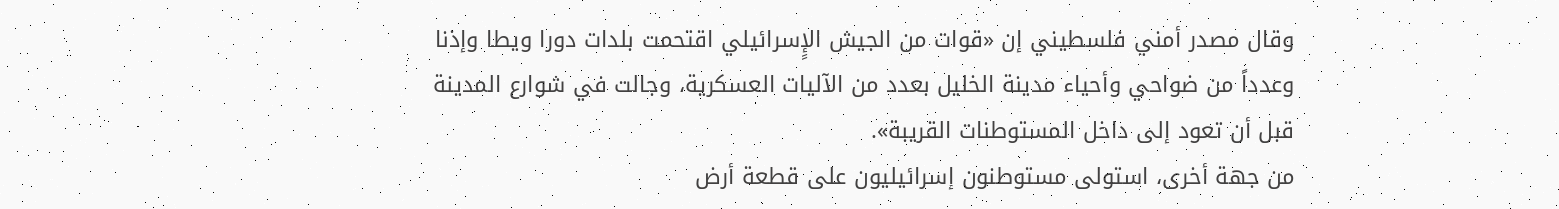وقال مصدر أمني فلسطيني إن «قوات من الجيش الإٍسرائيلي اقتحمت بلدات دورا ويطا وإذنا وعدداً من ضواحي وأحياء مدينة الخليل بعدد من الآليات العسكرية، وجالت في شوارع المدينة قبل أن تعود إلى داخل المستوطنات القريبة».
من جهة أخرى، استولى مستوطنون إسرائيليون على قطعة أرض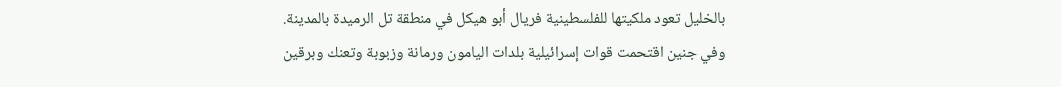بالخليل تعود ملكيتها للفلسطينية فريال أبو هيكل في منطقة تل الرميدة بالمدينة.
وفي جنين اقتحمت قوات إسرائيلية بلدات اليامون ورمانة وزبوبة وتعنك وبرقين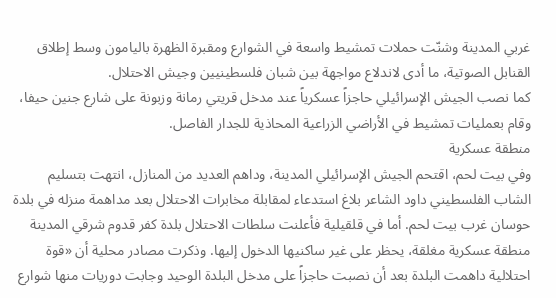غربي المدينة وشنّت حملات تمشيط واسعة في الشوارع ومقبرة الظهرة باليامون وسط إطلاق القنابل الصوتية، ما أدى لاندلاع مواجهة بين شبان فلسطينيين وجيش الاحتلال.
كما نصب الجيش الإسرائيلي حاجزاً عسكرياً عند مدخل قريتي رمانة وزبونة على شارع جنين حيفا، وقام بعمليات تمشيط في الأراضي الزراعية المحاذية للجدار الفاصل.
منطقة عسكرية
وفي بيت لحم، اقتحم الجيش الإسرائيلي المدينة، وداهم العديد من المنازل، انتهت بتسليم الشاب الفلسطيني داود الشاعر بلاغ استدعاء لمقابلة مخابرات الاحتلال بعد مداهمة منزله في بلدة حوسان غرب بيت لحم. أما في قلقيلية فأعلنت سلطات الاحتلال بلدة كفر قدوم شرقي المدينة منطقة عسكرية مغلقة، يحظر على غير ساكنيها الدخول إليها. وذكرت مصادر محلية أن «قوة احتلالية داهمت البلدة بعد أن نصبت حاجزاً على مدخل البلدة الوحيد وجابت دوريات منها شوارع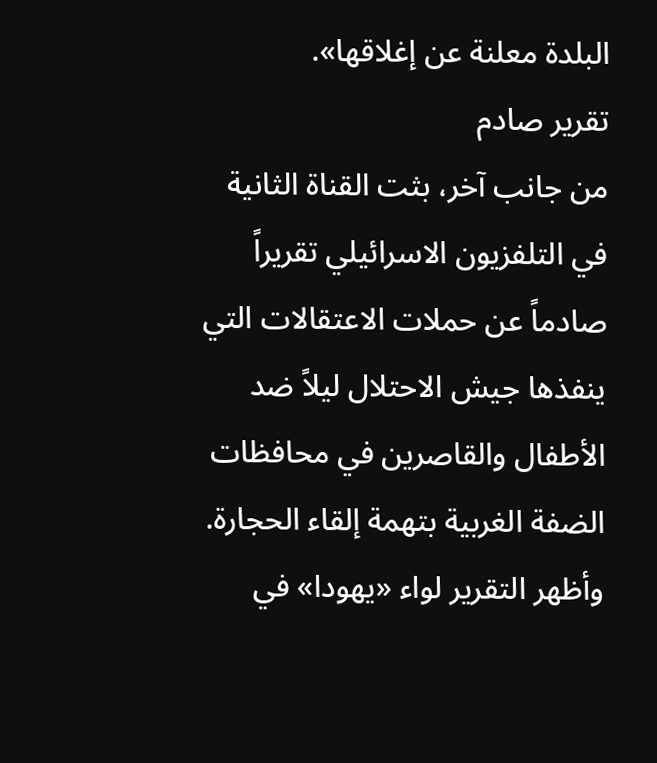البلدة معلنة عن إغلاقها».
تقرير صادم
من جانب آخر، بثت القناة الثانية في التلفزيون الاسرائيلي تقريراً صادماً عن حملات الاعتقالات التي ينفذها جيش الاحتلال ليلاً ضد الأطفال والقاصرين في محافظات الضفة الغربية بتهمة إلقاء الحجارة.
وأظهر التقرير لواء «يهودا» في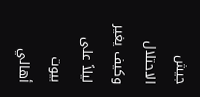جيش الاحتلال وكيف يغير ليلاً على بيوت أهالي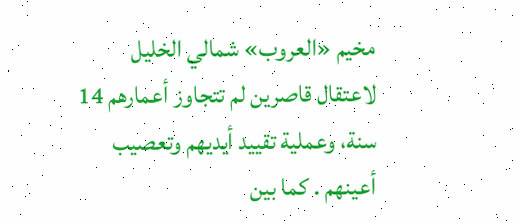مخيم «العروب» شمالي الخليل لاعتقال قاصرين لم تتجاوز أعمارهم 14 سنة، وعملية تقييد أيديهم وتعصيب أعينهم . كما بين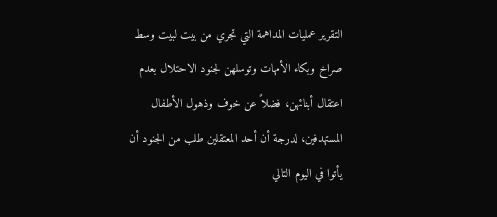التقرير عمليات المداهمة التي تجري من بيت لبيت وسط صراخ وبكاء الأمهات وتوسلهن لجنود الاحتلال بعدم اعتقال أبنائهن، فضلاً عن خوف وذهول الأطفال المستهدفين، لدرجة أن أحد المعتقلين طلب من الجنود أن يأتوا في اليوم التالي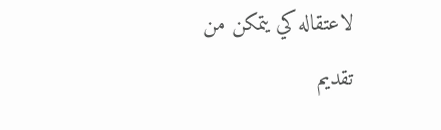لاعتقاله كي يتمكن من تقديم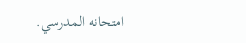امتحانه المدرسي.